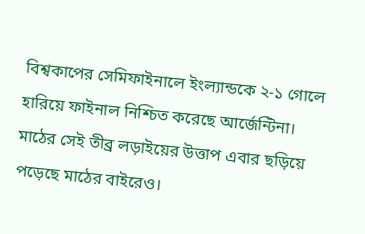বিশ্বকাপের সেমিফাইনালে ইংল্যান্ডকে ২-১ গোলে হারিয়ে ফাইনাল নিশ্চিত করেছে আর্জেন্টিনা। মাঠের সেই তীব্র লড়াইয়ের উত্তাপ এবার ছড়িয়ে পড়েছে মাঠের বাইরেও।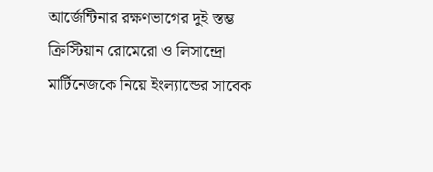আর্জেন্টিনার রক্ষণভাগের দুই স্তম্ভ ক্রিস্টিয়ান রোমেরো ও লিসান্দ্রো মার্টিনেজকে নিয়ে ইংল্যান্ডের সাবেক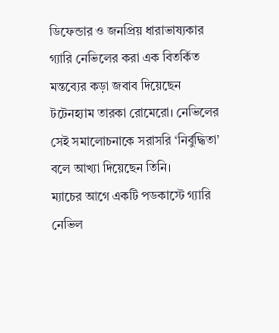ডিফেন্ডার ও জনপ্রিয় ধারাভাষ্যকার গ্যারি নেভিলের করা এক বিতর্কিত মন্তব্যের কড়া জবাব দিয়েছেন টটেনহ্যাম তারকা রোমেরো। নেভিলের সেই সমালোচনাকে সরাসরি ‘নির্বুদ্ধিতা’ বলে আখ্যা দিয়েছেন তিনি।
ম্যাচের আগে একটি পডকাস্টে গ্যারি নেভিল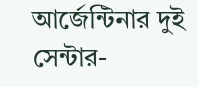আর্জেন্টিনার দুই সেন্টার-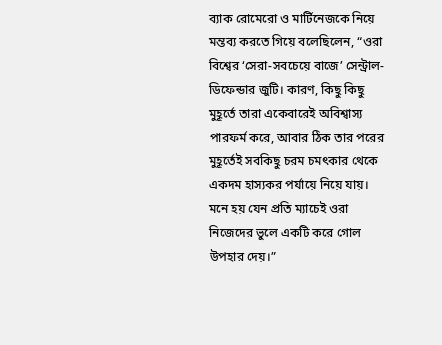ব্যাক রোমেরো ও মার্টিনেজকে নিয়ে মন্তব্য করতে গিয়ে বলেছিলেন, “ওরা বিশ্বের ‘সেরা-সবচেয়ে বাজে’ সেন্ট্রাল-ডিফেন্ডার জুটি। কারণ, কিছু কিছু মুহূর্তে তারা একেবারেই অবিশ্বাস্য পারফর্ম করে, আবার ঠিক তার পরের মুহূর্তেই সবকিছু চরম চমৎকার থেকে একদম হাস্যকর পর্যায়ে নিয়ে যায়। মনে হয় যেন প্রতি ম্যাচেই ওরা নিজেদের ভুলে একটি করে গোল উপহার দেয়।”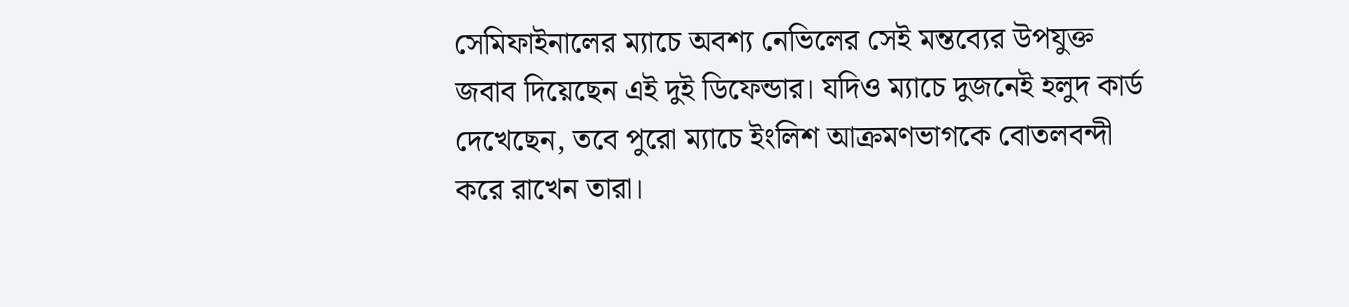সেমিফাইনালের ম্যাচে অবশ্য নেভিলের সেই মন্তব্যের উপযুক্ত জবাব দিয়েছেন এই দুই ডিফেন্ডার। যদিও ম্যাচে দুজনেই হলুদ কার্ড দেখেছেন, তবে পুরো ম্যাচে ইংলিশ আক্রমণভাগকে বোতলবন্দী করে রাখেন তারা।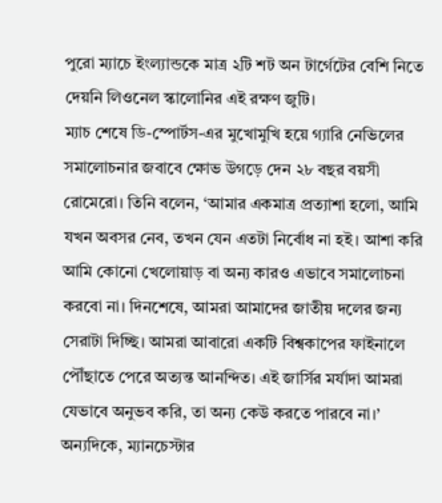পুরো ম্যাচে ইংল্যান্ডকে মাত্র ২টি শট অন টার্গেটের বেশি নিতে দেয়নি লিওনেল স্কালোনির এই রক্ষণ জুটি।
ম্যাচ শেষে ডি-স্পোর্টস-এর মুখোমুখি হয়ে গ্যারি নেভিলের সমালোচনার জবাবে ক্ষোভ উগড়ে দেন ২৮ বছর বয়সী রোমেরো। তিনি বলেন, ‘আমার একমাত্র প্রত্যাশা হলো, আমি যখন অবসর নেব, তখন যেন এতটা নির্বোধ না হই। আশা করি আমি কোনো খেলোয়াড় বা অন্য কারও এভাবে সমালোচনা করবো না। দিনশেষে, আমরা আমাদের জাতীয় দলের জন্য সেরাটা দিচ্ছি। আমরা আবারো একটি বিশ্বকাপের ফাইনালে পৌঁছাতে পেরে অত্যন্ত আনন্দিত। এই জার্সির মর্যাদা আমরা যেভাবে অনুভব করি, তা অন্য কেউ করতে পারবে না।’
অন্যদিকে, ম্যানচেস্টার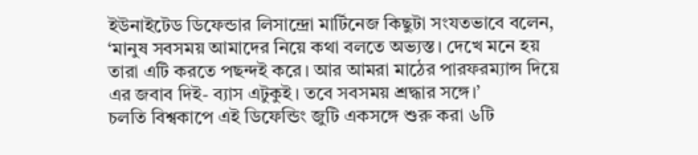ইউনাইটেড ডিফেন্ডার লিসান্দ্রো মার্টিনেজ কিছুটা সংযতভাবে বলেন, ‘মানুষ সবসময় আমাদের নিয়ে কথা বলতে অভ্যস্ত। দেখে মনে হয় তারা এটি করতে পছন্দই করে। আর আমরা মাঠের পারফরম্যান্স দিয়ে এর জবাব দিই- ব্যাস এটুকুই। তবে সবসময় শ্রদ্ধার সঙ্গে।’
চলতি বিশ্বকাপে এই ডিফেন্ডিং জুটি একসঙ্গে শুরু করা ৬টি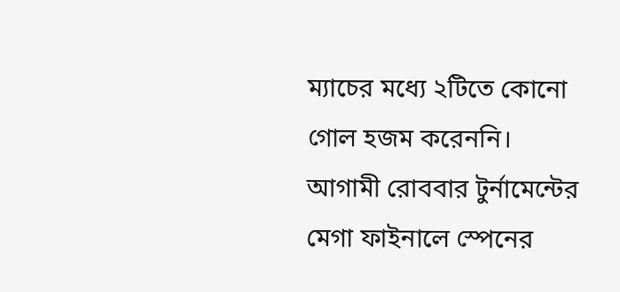ম্যাচের মধ্যে ২টিতে কোনো গোল হজম করেননি। আগামী রোববার টুর্নামেন্টের মেগা ফাইনালে স্পেনের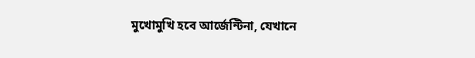মুখোমুখি হবে আর্জেন্টিনা, যেখানে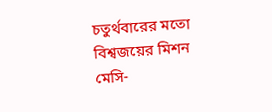চতুর্থবারের মতো বিশ্বজয়ের মিশন মেসি-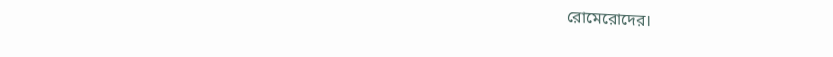রোমেরোদের।